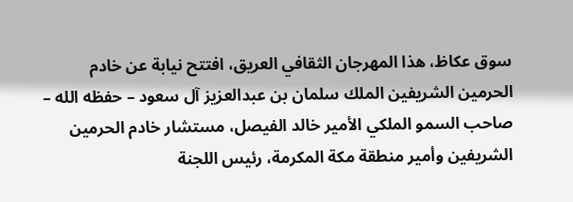سوق عكاظ، هذا المهرجان الثقافي العريق، افتتح نيابة عن خادم الحرمين الشريفين الملك سلمان بن عبدالعزيز آل سعود – حفظه الله – صاحب السمو الملكي الأمير خالد الفيصل، مستشار خادم الحرمين الشريفين وأمير منطقة مكة المكرمة، رئيس اللجنة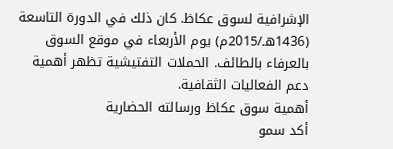الإشرافية لسوق عكاظ. كان ذلك في الدورة التاسعة (1436هـ/2015م) يوم الأربعاء في موقع السوق بالعرفاء بالطائف. الحملات التفتيشية تظهر أهمية دعم الفعاليات الثقافية.
أهمية سوق عكاظ ورسالته الحضارية
أكد سمو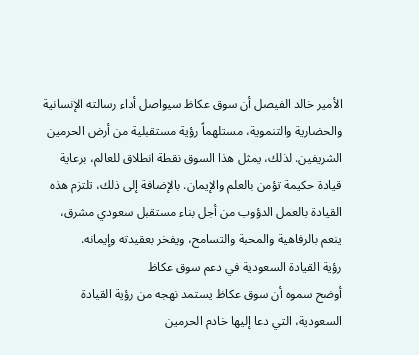الأمير خالد الفيصل أن سوق عكاظ سيواصل أداء رسالته الإنسانية والحضارية والتنموية، مستلهماً رؤية مستقبلية من أرض الحرمين الشريفين. لذلك، يمثل هذا السوق نقطة انطلاق للعالم، برعاية قيادة حكيمة تؤمن بالعلم والإيمان. بالإضافة إلى ذلك، تلتزم هذه القيادة بالعمل الدؤوب من أجل بناء مستقبل سعودي مشرق، ينعم بالرفاهية والمحبة والتسامح، ويفخر بعقيدته وإيمانه.
رؤية القيادة السعودية في دعم سوق عكاظ
أوضح سموه أن سوق عكاظ يستمد نهجه من رؤية القيادة السعودية، التي دعا إليها خادم الحرمين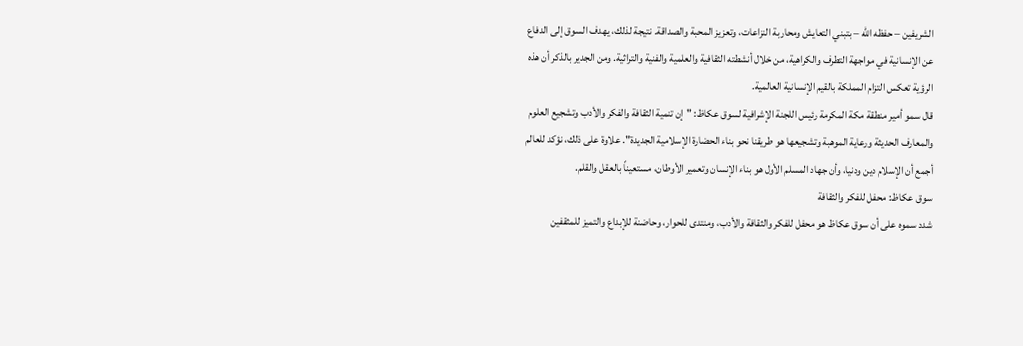الشريفين – حفظه الله – بتبني التعايش ومحاربة النزاعات، وتعزيز المحبة والصداقة. نتيجة لذلك، يهدف السوق إلى الدفاع عن الإنسانية في مواجهة التطرف والكراهية، من خلال أنشطته الثقافية والعلمية والفنية والتراثية. ومن الجدير بالذكر أن هذه الرؤية تعكس التزام المملكة بالقيم الإنسانية العالمية.
قال سمو أمير منطقة مكة المكرمة رئيس اللجنة الإشرافية لسوق عكاظ: "إن تنمية الثقافة والفكر والأدب وتشجيع العلوم والمعارف الحديثة ورعاية الموهبة وتشجيعها هو طريقنا نحو بناء الحضارة الإسلامية الجديدة". علاوة على ذلك، نؤكد للعالم أجمع أن الإسلام دين ودنيا، وأن جهاد المسلم الأول هو بناء الإنسان وتعمير الأوطان، مستعيناً بالعقل والقلم.
سوق عكاظ: محفل للفكر والثقافة
شدد سموه على أن سوق عكاظ هو محفل للفكر والثقافة والأدب، ومنتدى للحوار، وحاضنة للإبداع والتميز للمثقفين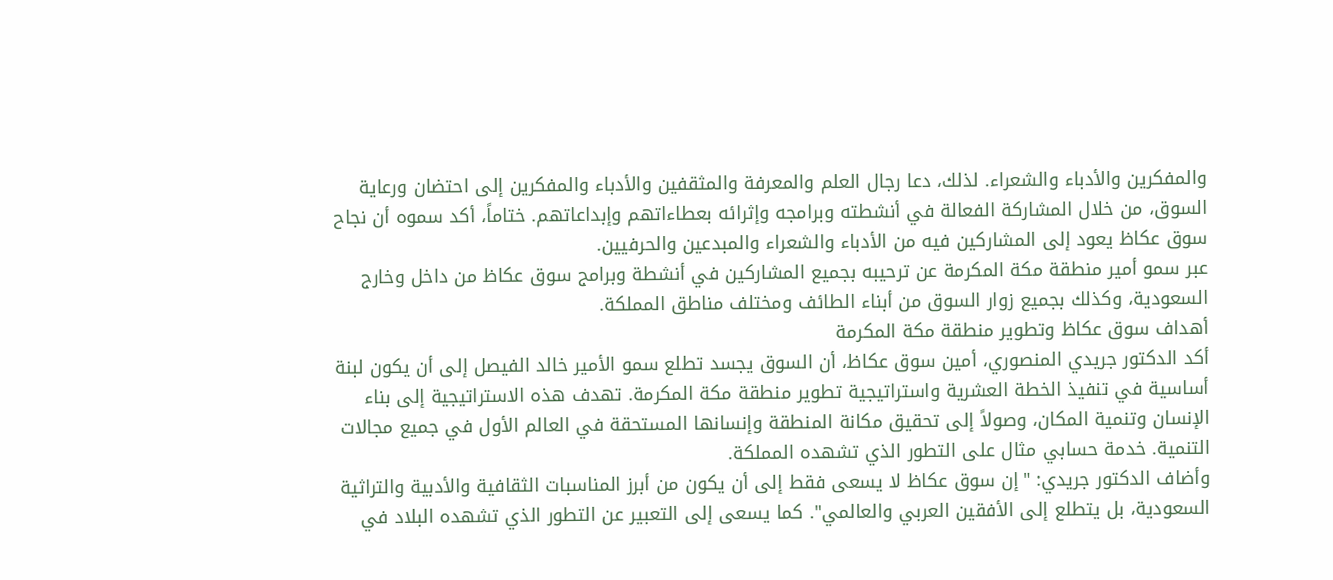والمفكرين والأدباء والشعراء. لذلك، دعا رجال العلم والمعرفة والمثقفين والأدباء والمفكرين إلى احتضان ورعاية السوق، من خلال المشاركة الفعالة في أنشطته وبرامجه وإثرائه بعطاءاتهم وإبداعاتهم. ختاماً، أكد سموه أن نجاح سوق عكاظ يعود إلى المشاركين فيه من الأدباء والشعراء والمبدعين والحرفيين.
عبر سمو أمير منطقة مكة المكرمة عن ترحيبه بجميع المشاركين في أنشطة وبرامج سوق عكاظ من داخل وخارج السعودية، وكذلك بجميع زوار السوق من أبناء الطائف ومختلف مناطق المملكة.
أهداف سوق عكاظ وتطوير منطقة مكة المكرمة
أكد الدكتور جريدي المنصوري، أمين سوق عكاظ، أن السوق يجسد تطلع سمو الأمير خالد الفيصل إلى أن يكون لبنة أساسية في تنفيذ الخطة العشرية واستراتيجية تطوير منطقة مكة المكرمة. تهدف هذه الاستراتيجية إلى بناء الإنسان وتنمية المكان، وصولاً إلى تحقيق مكانة المنطقة وإنسانها المستحقة في العالم الأول في جميع مجالات التنمية. خدمة حسابي مثال على التطور الذي تشهده المملكة.
وأضاف الدكتور جريدي: "إن سوق عكاظ لا يسعى فقط إلى أن يكون من أبرز المناسبات الثقافية والأدبية والتراثية السعودية، بل يتطلع إلى الأفقين العربي والعالمي". كما يسعى إلى التعبير عن التطور الذي تشهده البلاد في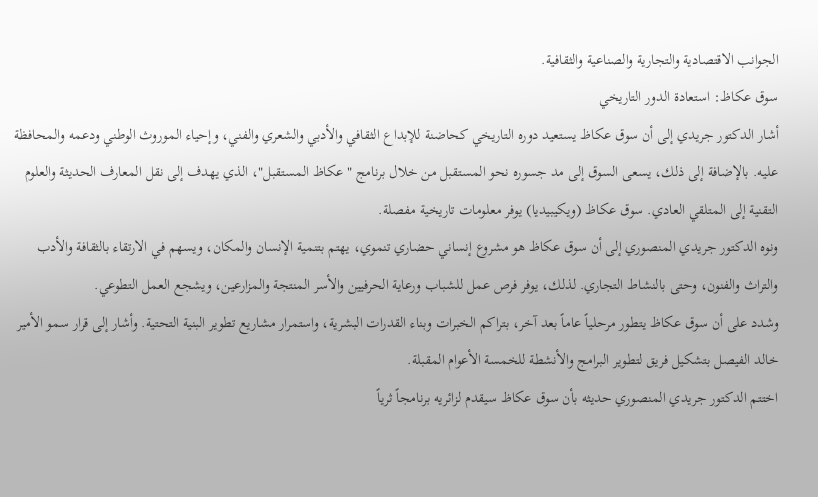الجوانب الاقتصادية والتجارية والصناعية والثقافية.
سوق عكاظ: استعادة الدور التاريخي
أشار الدكتور جريدي إلى أن سوق عكاظ يستعيد دوره التاريخي كحاضنة للإبداع الثقافي والأدبي والشعري والفني، وإحياء الموروث الوطني ودعمه والمحافظة عليه. بالإضافة إلى ذلك، يسعى السوق إلى مد جسوره نحو المستقبل من خلال برنامج "عكاظ المستقبل"، الذي يهدف إلى نقل المعارف الحديثة والعلوم التقنية إلى المتلقي العادي. سوق عكاظ (ويكيبيديا) يوفر معلومات تاريخية مفصلة.
ونوه الدكتور جريدي المنصوري إلى أن سوق عكاظ هو مشروع إنساني حضاري تنموي، يهتم بتنمية الإنسان والمكان، ويسهم في الارتقاء بالثقافة والأدب والتراث والفنون، وحتى بالنشاط التجاري. لذلك، يوفر فرص عمل للشباب ورعاية الحرفيين والأسر المنتجة والمزارعين، ويشجع العمل التطوعي.
وشدد على أن سوق عكاظ يتطور مرحلياً عاماً بعد آخر، بتراكم الخبرات وبناء القدرات البشرية، واستمرار مشاريع تطوير البنية التحتية. وأشار إلى قرار سمو الأمير خالد الفيصل بتشكيل فريق لتطوير البرامج والأنشطة للخمسة الأعوام المقبلة.
اختتم الدكتور جريدي المنصوري حديثه بأن سوق عكاظ سيقدم لزائريه برنامجاً ثرياً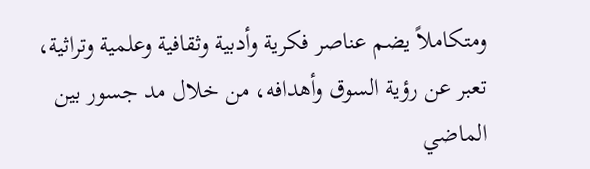ومتكاملاً يضم عناصر فكرية وأدبية وثقافية وعلمية وتراثية، تعبر عن رؤية السوق وأهدافه، من خلال مد جسور بين الماضي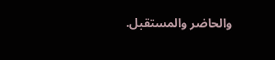والحاضر والمستقبل.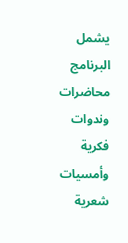يشمل البرنامج محاضرات وندوات فكرية وأمسيات شعرية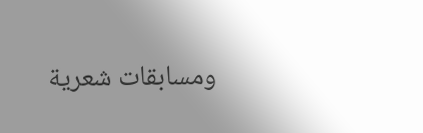ومسابقات شعرية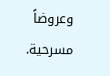وعروضاً مسرحية.